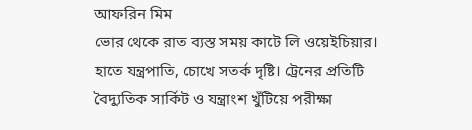আফরিন মিম
ভোর থেকে রাত ব্যস্ত সময় কাটে লি ওয়েইচিয়ার। হাতে যন্ত্রপাতি, চোখে সতর্ক দৃষ্টি। ট্রেনের প্রতিটি বৈদ্যুতিক সার্কিট ও যন্ত্রাংশ খুঁটিয়ে পরীক্ষা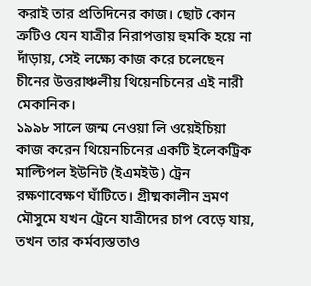করাই তার প্রতিদিনের কাজ। ছোট কোন ত্রুটিও যেন যাত্রীর নিরাপত্তায় হুমকি হয়ে না দাঁড়ায়, সেই লক্ষ্যে কাজ করে চলেছেন চীনের উত্তরাঞ্চলীয় থিয়েনচিনের এই নারী মেকানিক।
১৯৯৮ সালে জন্ম নেওয়া লি ওয়েইচিয়া কাজ করেন থিয়েনচিনের একটি ইলেকট্রিক মাল্টিপল ইউনিট (ইএমইউ) ট্রেন রক্ষণাবেক্ষণ ঘাঁটিতে। গ্রীষ্মকালীন ভ্রমণ মৌসুমে যখন ট্রেনে যাত্রীদের চাপ বেড়ে যায়, তখন তার কর্মব্যস্ততাও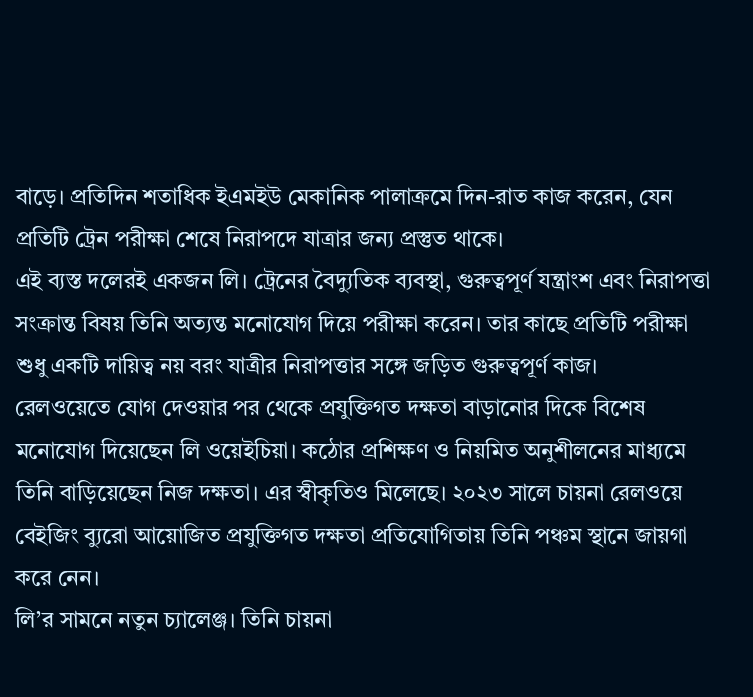বাড়ে। প্রতিদিন শতাধিক ইএমইউ মেকানিক পালাক্রমে দিন-রাত কাজ করেন, যেন প্রতিটি ট্রেন পরীক্ষা শেষে নিরাপদে যাত্রার জন্য প্রস্তুত থাকে।
এই ব্যস্ত দলেরই একজন লি। ট্রেনের বৈদ্যুতিক ব্যবস্থা, গুরুত্বপূর্ণ যন্ত্রাংশ এবং নিরাপত্তা সংক্রান্ত বিষয় তিনি অত্যন্ত মনোযোগ দিয়ে পরীক্ষা করেন। তার কাছে প্রতিটি পরীক্ষা শুধু একটি দায়িত্ব নয় বরং যাত্রীর নিরাপত্তার সঙ্গে জড়িত গুরুত্বপূর্ণ কাজ।
রেলওয়েতে যোগ দেওয়ার পর থেকে প্রযুক্তিগত দক্ষতা বাড়ানোর দিকে বিশেষ মনোযোগ দিয়েছেন লি ওয়েইচিয়া। কঠোর প্রশিক্ষণ ও নিয়মিত অনুশীলনের মাধ্যমে তিনি বাড়িয়েছেন নিজ দক্ষতা। এর স্বীকৃতিও মিলেছে। ২০২৩ সালে চায়না রেলওয়ে বেইজিং ব্যুরো আয়োজিত প্রযুক্তিগত দক্ষতা প্রতিযোগিতায় তিনি পঞ্চম স্থানে জায়গা করে নেন।
লি’র সামনে নতুন চ্যালেঞ্জ। তিনি চায়না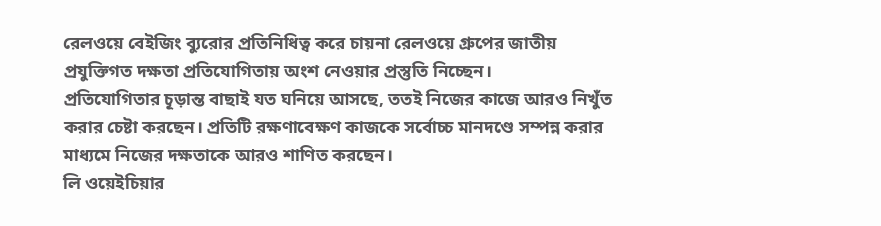রেলওয়ে বেইজিং ব্যুরোর প্রতিনিধিত্ব করে চায়না রেলওয়ে গ্রুপের জাতীয় প্রযুক্তিগত দক্ষতা প্রতিযোগিতায় অংশ নেওয়ার প্রস্তুতি নিচ্ছেন।
প্রতিযোগিতার চূড়ান্ত বাছাই যত ঘনিয়ে আসছে, ততই নিজের কাজে আরও নিখুঁত করার চেষ্টা করছেন। প্রতিটি রক্ষণাবেক্ষণ কাজকে সর্বোচ্চ মানদণ্ডে সম্পন্ন করার মাধ্যমে নিজের দক্ষতাকে আরও শাণিত করছেন।
লি ওয়েইচিয়ার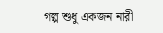গল্প শুধু একজন নারী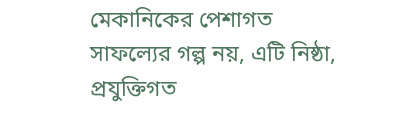মেকানিকের পেশাগত সাফল্যের গল্প নয়, এটি নিষ্ঠা, প্রযুক্তিগত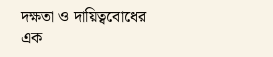দক্ষতা ও দায়িত্ববোধের এক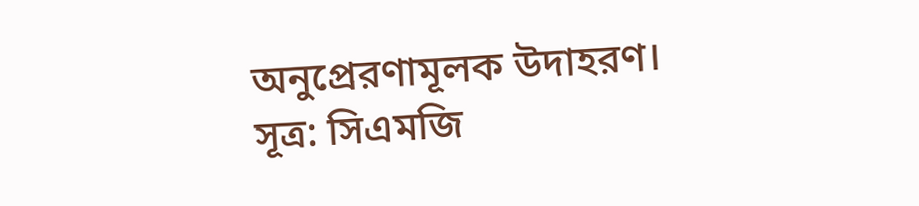অনুপ্রেরণামূলক উদাহরণ।
সূত্র: সিএমজি